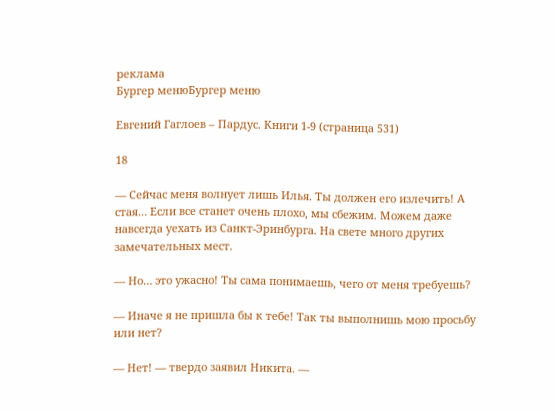реклама
Бургер менюБургер меню

Евгений Гаглоев – Пардус. Книги 1-9 (страница 531)

18

— Сейчас меня волнует лишь Илья. Ты должен его излечить! А стая… Если все станет очень плохо, мы сбежим. Можем даже навсегда уехать из Санкт-Эринбурга. На свете много других замечательных мест.

— Но… это ужасно! Ты сама понимаешь, чего от меня требуешь?

— Иначе я не пришла бы к тебе! Так ты выполнишь мою просьбу или нет?

— Нет! — твердо заявил Никита. —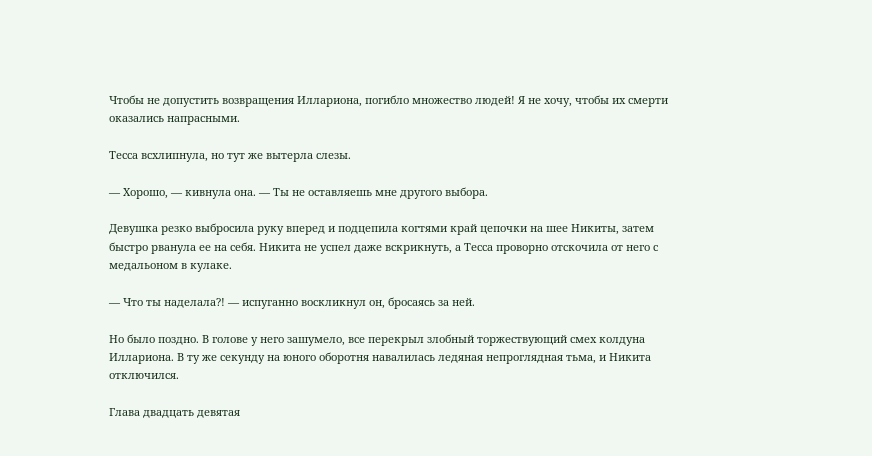Чтобы не допустить возвращения Иллариона, погибло множество людей! Я не хочу, чтобы их смерти оказались напрасными.

Тесса всхлипнула, но тут же вытерла слезы.

— Хорошо, — кивнула она. — Ты не оставляешь мне другого выбора.

Девушка резко выбросила руку вперед и подцепила когтями край цепочки на шее Никиты, затем быстро рванула ее на себя. Никита не успел даже вскрикнуть, а Тесса проворно отскочила от него с медальоном в кулаке.

— Что ты наделала?! — испуганно воскликнул он, бросаясь за ней.

Но было поздно. В голове у него зашумело, все перекрыл злобный торжествующий смех колдуна Иллариона. В ту же секунду на юного оборотня навалилась ледяная непроглядная тьма, и Никита отключился.

Глава двадцать девятая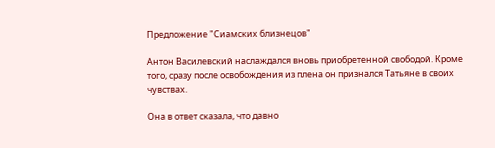Предложение "Сиамских близнецов"

Антон Василевский наслаждался вновь приобретенной свободой. Кроме того, сразу после освобождения из плена он признался Татьяне в своих чувствах.

Она в ответ сказала, что давно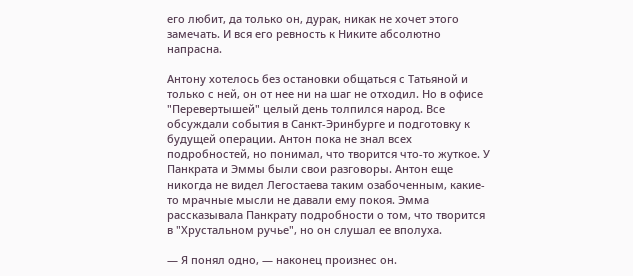его любит, да только он, дурак, никак не хочет этого замечать. И вся его ревность к Никите абсолютно напрасна.

Антону хотелось без остановки общаться с Татьяной и только с ней, он от нее ни на шаг не отходил. Но в офисе "Перевертышей" целый день толпился народ. Все обсуждали события в Санкт-Эринбурге и подготовку к будущей операции. Антон пока не знал всех подробностей, но понимал, что творится что-то жуткое. У Панкрата и Эммы были свои разговоры. Антон еще никогда не видел Легостаева таким озабоченным, какие-то мрачные мысли не давали ему покоя. Эмма рассказывала Панкрату подробности о том, что творится в "Хрустальном ручье", но он слушал ее вполуха.

— Я понял одно, — наконец произнес он.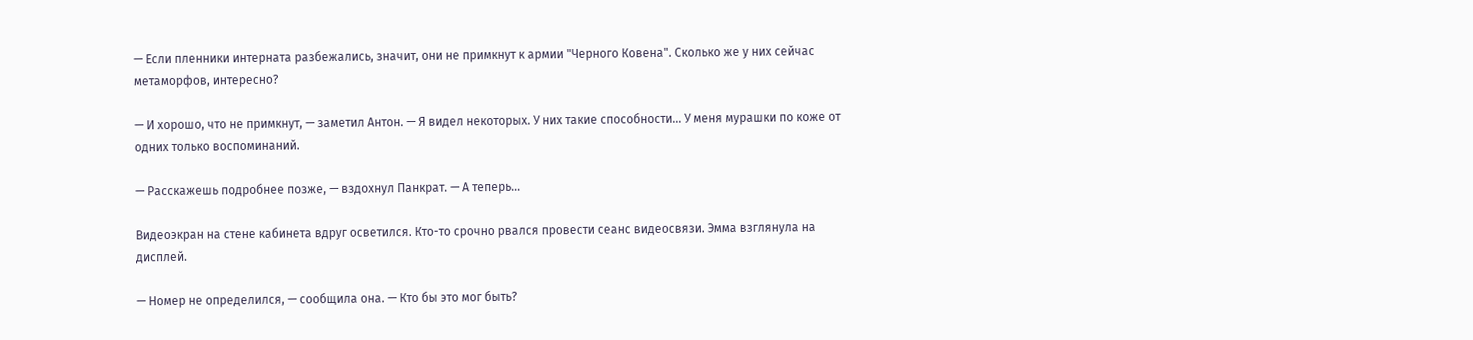— Если пленники интерната разбежались, значит, они не примкнут к армии "Черного Ковена". Сколько же у них сейчас метаморфов, интересно?

— И хорошо, что не примкнут, — заметил Антон. — Я видел некоторых. У них такие способности… У меня мурашки по коже от одних только воспоминаний.

— Расскажешь подробнее позже, — вздохнул Панкрат. — А теперь…

Видеоэкран на стене кабинета вдруг осветился. Кто-то срочно рвался провести сеанс видеосвязи. Эмма взглянула на дисплей.

— Номер не определился, — сообщила она. — Кто бы это мог быть?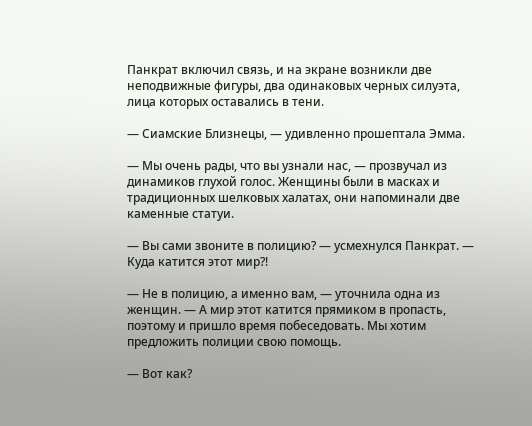Панкрат включил связь, и на экране возникли две неподвижные фигуры, два одинаковых черных силуэта, лица которых оставались в тени.

— Сиамские Близнецы, — удивленно прошептала Эмма.

— Мы очень рады, что вы узнали нас, — прозвучал из динамиков глухой голос. Женщины были в масках и традиционных шелковых халатах, они напоминали две каменные статуи.

— Вы сами звоните в полицию? — усмехнулся Панкрат. — Куда катится этот мир?!

— Не в полицию, а именно вам, — уточнила одна из женщин. — А мир этот катится прямиком в пропасть, поэтому и пришло время побеседовать. Мы хотим предложить полиции свою помощь.

— Вот как?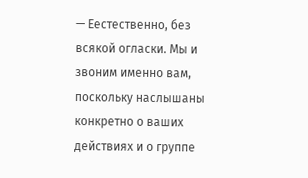— Еестественно, без всякой огласки. Мы и звоним именно вам, поскольку наслышаны конкретно о ваших действиях и о группе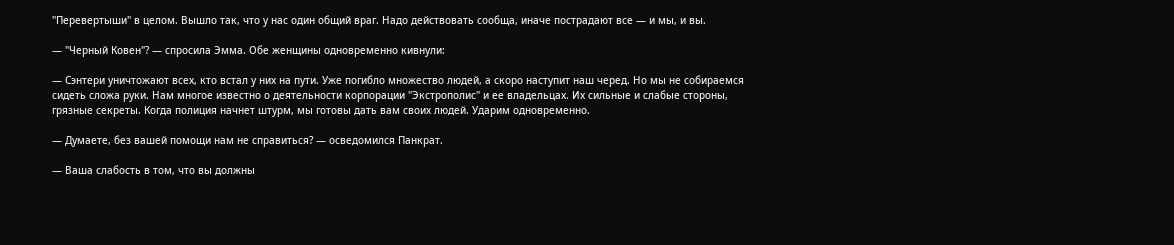"Перевертыши" в целом. Вышло так, что у нас один общий враг. Надо действовать сообща, иначе пострадают все — и мы, и вы.

— "Черный Ковен"? — спросила Эмма. Обе женщины одновременно кивнули:

— Сэнтери уничтожают всех, кто встал у них на пути. Уже погибло множество людей, а скоро наступит наш черед. Но мы не собираемся сидеть сложа руки. Нам многое известно о деятельности корпорации "Экстрополис" и ее владельцах. Их сильные и слабые стороны, грязные секреты. Когда полиция начнет штурм, мы готовы дать вам своих людей. Ударим одновременно.

— Думаете, без вашей помощи нам не справиться? — осведомился Панкрат.

— Ваша слабость в том, что вы должны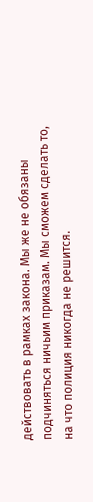действовать в рамках закона. Мы же не обязаны подчиняться ничьим приказам. Мы сможем сделать то, на что полиция никогда не решится.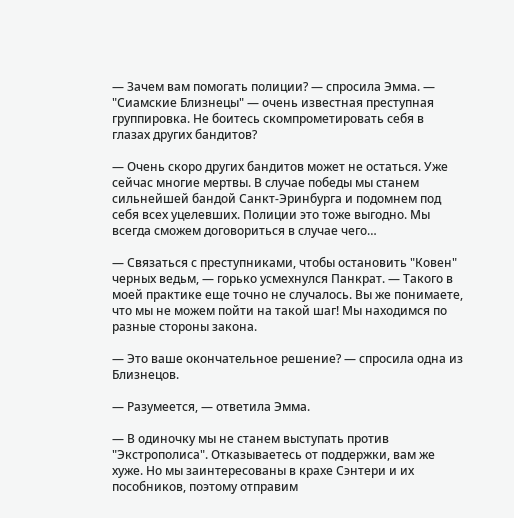— Зачем вам помогать полиции? — спросила Эмма. — "Сиамские Близнецы" — очень известная преступная группировка. Не боитесь скомпрометировать себя в глазах других бандитов?

— Очень скоро других бандитов может не остаться. Уже сейчас многие мертвы. В случае победы мы станем сильнейшей бандой Санкт-Эринбурга и подомнем под себя всех уцелевших. Полиции это тоже выгодно. Мы всегда сможем договориться в случае чего…

— Связаться с преступниками, чтобы остановить "Ковен" черных ведьм, — горько усмехнулся Панкрат. — Такого в моей практике еще точно не случалось. Вы же понимаете, что мы не можем пойти на такой шаг! Мы находимся по разные стороны закона.

— Это ваше окончательное решение? — спросила одна из Близнецов.

— Разумеется, — ответила Эмма.

— В одиночку мы не станем выступать против "Экстрополиса". Отказываетесь от поддержки, вам же хуже. Но мы заинтересованы в крахе Сэнтери и их пособников, поэтому отправим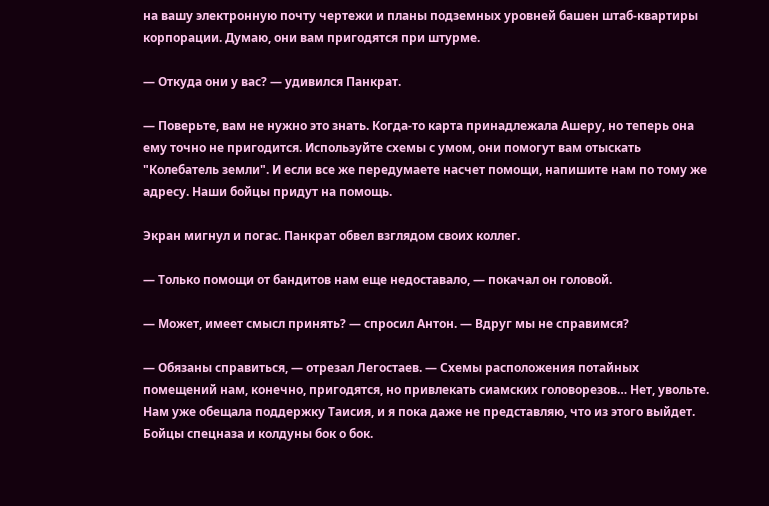на вашу электронную почту чертежи и планы подземных уровней башен штаб-квартиры корпорации. Думаю, они вам пригодятся при штурме.

— Откуда они у вас? — удивился Панкрат.

— Поверьте, вам не нужно это знать. Когда-то карта принадлежала Ашеру, но теперь она ему точно не пригодится. Используйте схемы с умом, они помогут вам отыскать "Колебатель земли". И если все же передумаете насчет помощи, напишите нам по тому же адресу. Наши бойцы придут на помощь.

Экран мигнул и погас. Панкрат обвел взглядом своих коллег.

— Только помощи от бандитов нам еще недоставало, — покачал он головой.

— Может, имеет смысл принять? — спросил Антон. — Вдруг мы не справимся?

— Обязаны справиться, — отрезал Легостаев. — Схемы расположения потайных помещений нам, конечно, пригодятся, но привлекать сиамских головорезов… Нет, увольте. Нам уже обещала поддержку Таисия, и я пока даже не представляю, что из этого выйдет. Бойцы спецназа и колдуны бок о бок.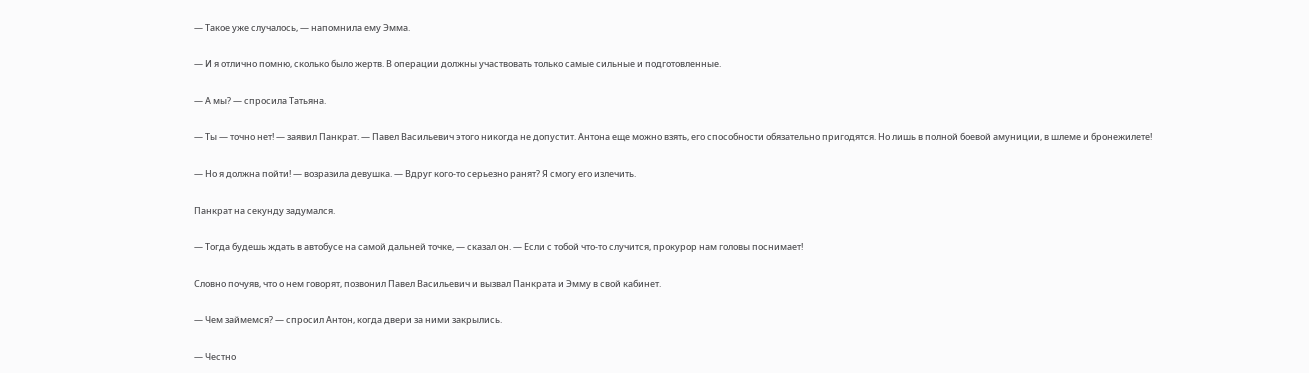— Такое уже случалось, — напомнила ему Эмма.

— И я отлично помню, сколько было жертв. В операции должны участвовать только самые сильные и подготовленные.

— А мы? — спросила Татьяна.

— Ты — точно нет! — заявил Панкрат. — Павел Васильевич этого никогда не допустит. Антона еще можно взять, его способности обязательно пригодятся. Но лишь в полной боевой амуниции, в шлеме и бронежилете!

— Но я должна пойти! — возразила девушка. — Вдруг кого-то серьезно ранят? Я смогу его излечить.

Панкрат на секунду задумался.

— Тогда будешь ждать в автобусе на самой дальней точке, — сказал он. — Если с тобой что-то случится, прокурор нам головы поснимает!

Словно почуяв, что о нем говорят, позвонил Павел Васильевич и вызвал Панкрата и Эмму в свой кабинет.

— Чем займемся? — спросил Антон, когда двери за ними закрылись.

— Честно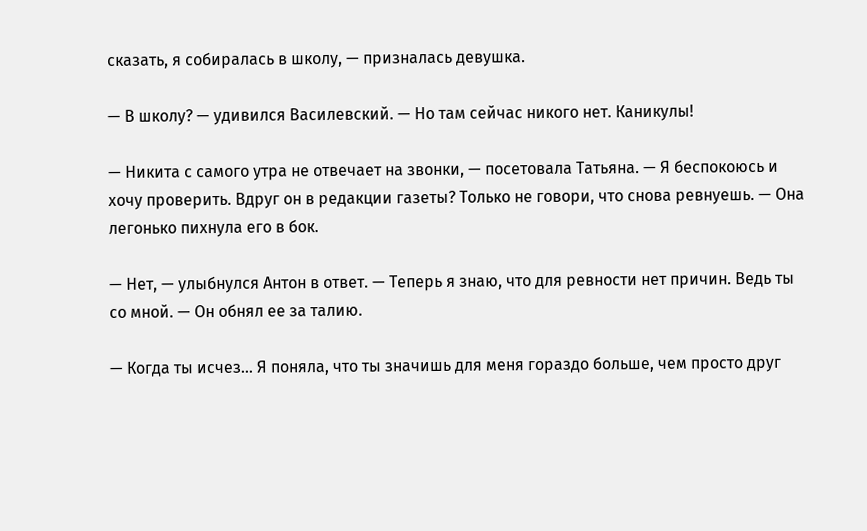сказать, я собиралась в школу, — призналась девушка.

— В школу? — удивился Василевский. — Но там сейчас никого нет. Каникулы!

— Никита с самого утра не отвечает на звонки, — посетовала Татьяна. — Я беспокоюсь и хочу проверить. Вдруг он в редакции газеты? Только не говори, что снова ревнуешь. — Она легонько пихнула его в бок.

— Нет, — улыбнулся Антон в ответ. — Теперь я знаю, что для ревности нет причин. Ведь ты со мной. — Он обнял ее за талию.

— Когда ты исчез… Я поняла, что ты значишь для меня гораздо больше, чем просто друг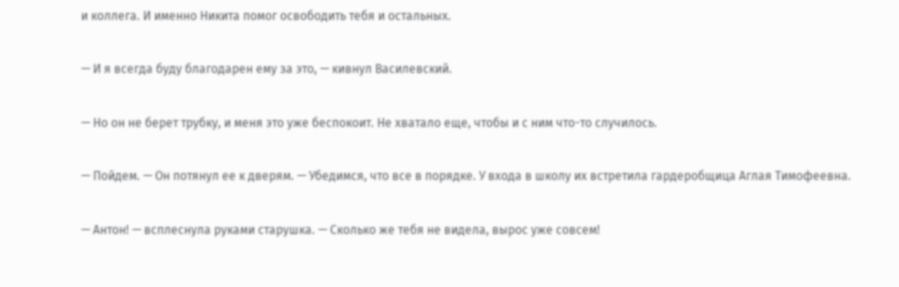и коллега. И именно Никита помог освободить тебя и остальных.

— И я всегда буду благодарен ему за это, — кивнул Василевский.

— Но он не берет трубку, и меня это уже беспокоит. Не хватало еще, чтобы и с ним что-то случилось.

— Пойдем. — Он потянул ее к дверям. — Убедимся, что все в порядке. У входа в школу их встретила гардеробщица Аглая Тимофеевна.

— Антон! — всплеснула руками старушка. — Сколько же тебя не видела, вырос уже совсем!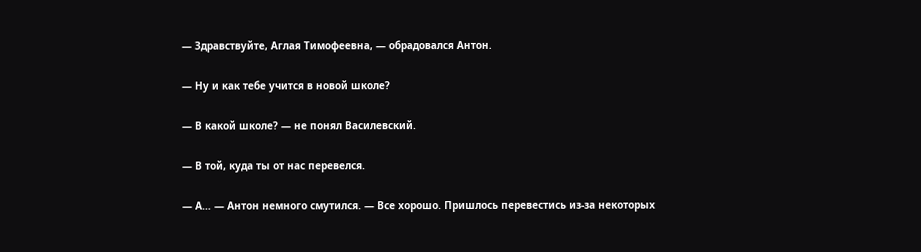— Здравствуйте, Аглая Тимофеевна, — обрадовался Антон.

— Ну и как тебе учится в новой школе?

— В какой школе? — не понял Василевский.

— В той, куда ты от нас перевелся.

— А… — Антон немного смутился. — Все хорошо. Пришлось перевестись из-за некоторых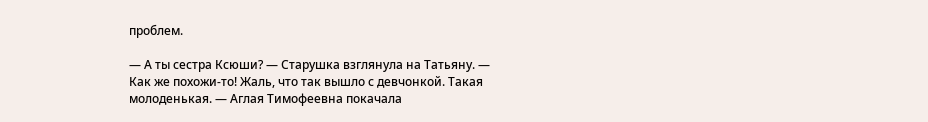проблем.

— А ты сестра Ксюши? — Старушка взглянула на Татьяну. — Как же похожи-то! Жаль, что так вышло с девчонкой. Такая молоденькая. — Аглая Тимофеевна покачала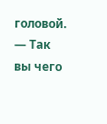головой. — Так вы чего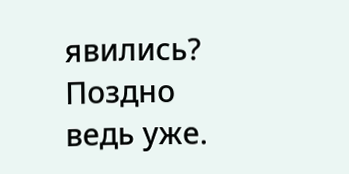явились? Поздно ведь уже.